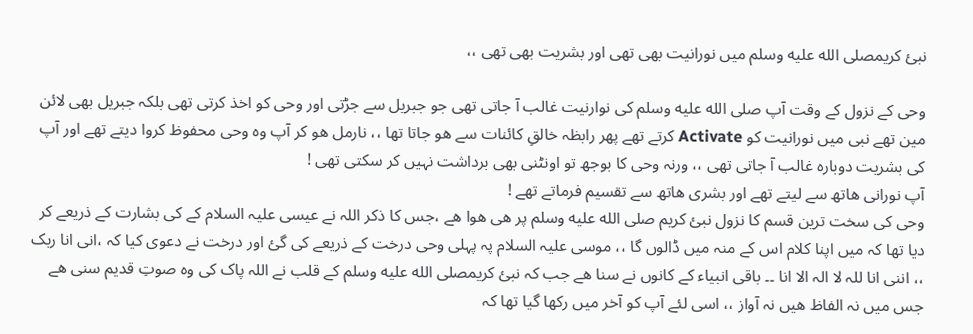نبئ کریمصلى الله عليه وسلم میں نورانیت بھی تھی اور بشریت بھی تھی ،،

وحی کے نزول کے وقت آپ صلى الله عليه وسلم کی نوارنیت غالب آ جاتی تھی جو جبریل سے جڑتی اور وحی کو اخذ کرتی تھی بلکہ جبریل بھی لائن مین تھے نبی میں نورانیت کو Activate کرتے تھے پھر رابظہ خالقِ کائنات سے ھو جاتا تھا ،، نارمل ھو کر آپ وہ وحی محفوظ کروا دیتے تھے اور آپ کی بشریت دوبارہ غالب آ جاتی تھی ،، ورنہ وحی کا بوجھ تو اونٹنی بھی برداشت نہیں کر سکتی تھی !
آپ نورانی ھاتھ سے لیتے تھے اور بشری ھاتھ سے تقسیم فرماتے تھے !
وحی کی سخت ترین قسم کا نزول نبئ کریم صلى الله عليه وسلم پر ھی ھوا ھے ،جس کا ذکر اللہ نے عیسی علیہ السلام کے کی بشارت کے ذریعے کر دیا تھا کہ میں اپنا کلام اس کے منہ میں ڈالوں گا ،، موسی علیہ السلام پہ پہلی وحی درخت کے ذریعے کی گئ اور درخت نے دعوی کیا کہ ،انی انا ربک ،، اننی انا للہ لا الہ الا انا ۔۔ باقی انبیاء کے کانوں نے سنا ھے جب کہ نبئ کریمصلى الله عليه وسلم کے قلب نے اللہ پاک کی وہ صوتِ قدیم سنی ھے جس میں نہ الفاظ ھیں نہ آواز ،، اسی لئے آپ کو آخر میں رکھا گیا تھا کہ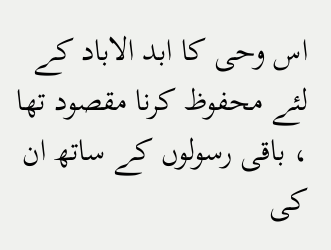اس وحی کا ابد الاباد کے لئے محفوظ کرنا مقصود تھا ، باقی رسولوں کے ساتھ ان کی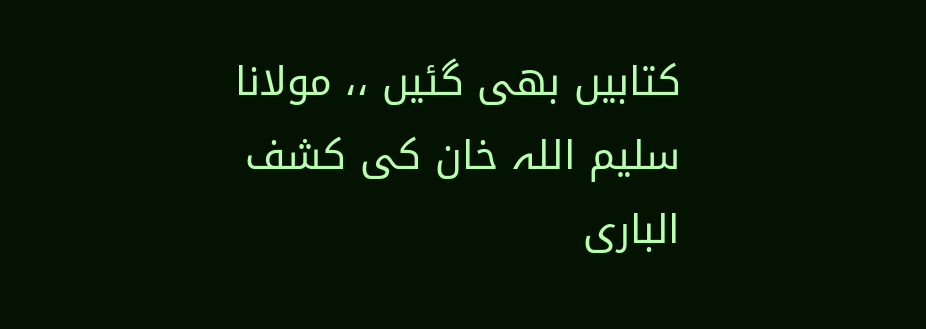کتابیں بھی گئیں ،، مولانا سلیم اللہ خان کی کشف الباری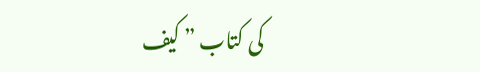کی کتاب ” کیف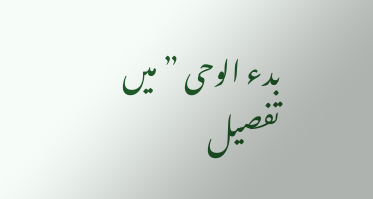بدء الوحی ” میں تفصیل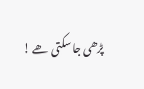پڑھی جا سکتی ھے !